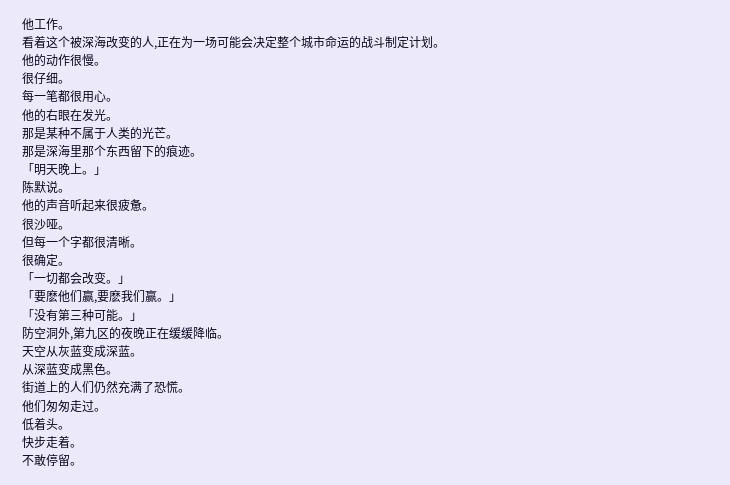他工作。
看着这个被深海改变的人,正在为一场可能会决定整个城市命运的战斗制定计划。
他的动作很慢。
很仔细。
每一笔都很用心。
他的右眼在发光。
那是某种不属于人类的光芒。
那是深海里那个东西留下的痕迹。
「明天晚上。」
陈默说。
他的声音听起来很疲惫。
很沙哑。
但每一个字都很清晰。
很确定。
「一切都会改变。」
「要麽他们赢,要麽我们赢。」
「没有第三种可能。」
防空洞外,第九区的夜晚正在缓缓降临。
天空从灰蓝变成深蓝。
从深蓝变成黑色。
街道上的人们仍然充满了恐慌。
他们匆匆走过。
低着头。
快步走着。
不敢停留。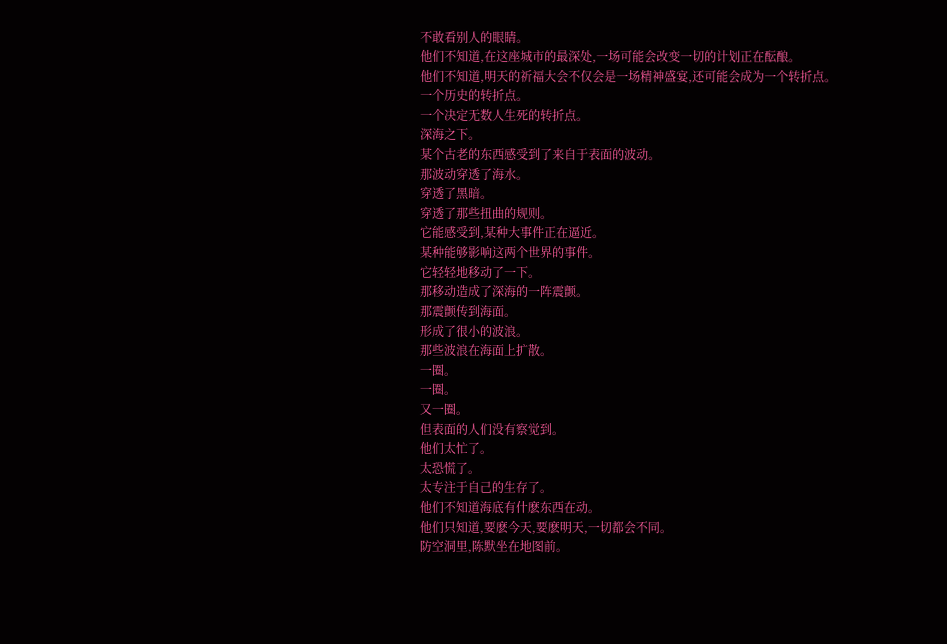不敢看别人的眼睛。
他们不知道,在这座城市的最深处,一场可能会改变一切的计划正在酝酿。
他们不知道,明天的祈福大会不仅会是一场精神盛宴,还可能会成为一个转折点。
一个历史的转折点。
一个决定无数人生死的转折点。
深海之下。
某个古老的东西感受到了来自于表面的波动。
那波动穿透了海水。
穿透了黑暗。
穿透了那些扭曲的规则。
它能感受到,某种大事件正在逼近。
某种能够影响这两个世界的事件。
它轻轻地移动了一下。
那移动造成了深海的一阵震颤。
那震颤传到海面。
形成了很小的波浪。
那些波浪在海面上扩散。
一圈。
一圈。
又一圈。
但表面的人们没有察觉到。
他们太忙了。
太恐慌了。
太专注于自己的生存了。
他们不知道海底有什麽东西在动。
他们只知道,要麽今天,要麽明天,一切都会不同。
防空洞里,陈默坐在地图前。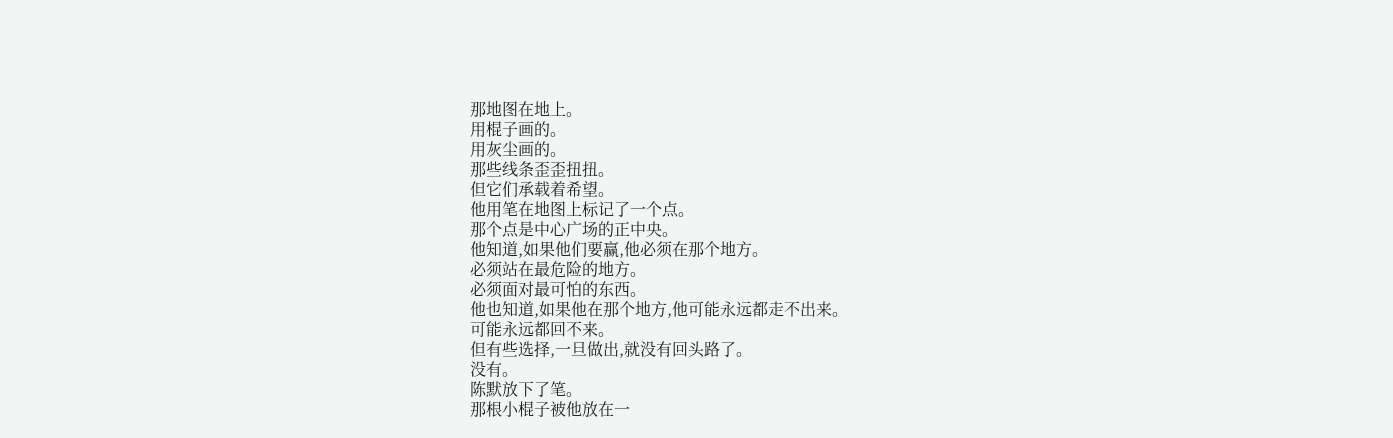那地图在地上。
用棍子画的。
用灰尘画的。
那些线条歪歪扭扭。
但它们承载着希望。
他用笔在地图上标记了一个点。
那个点是中心广场的正中央。
他知道,如果他们要赢,他必须在那个地方。
必须站在最危险的地方。
必须面对最可怕的东西。
他也知道,如果他在那个地方,他可能永远都走不出来。
可能永远都回不来。
但有些选择,一旦做出,就没有回头路了。
没有。
陈默放下了笔。
那根小棍子被他放在一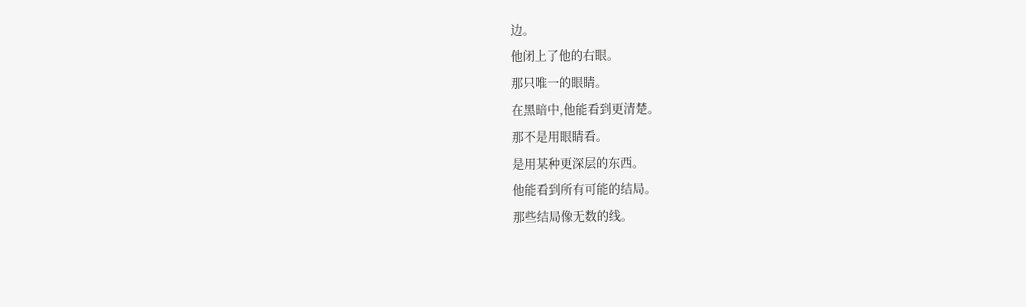边。
他闭上了他的右眼。
那只唯一的眼睛。
在黑暗中,他能看到更清楚。
那不是用眼睛看。
是用某种更深层的东西。
他能看到所有可能的结局。
那些结局像无数的线。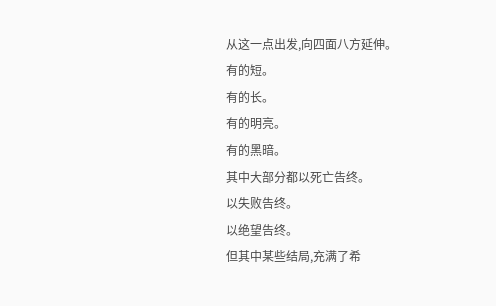从这一点出发,向四面八方延伸。
有的短。
有的长。
有的明亮。
有的黑暗。
其中大部分都以死亡告终。
以失败告终。
以绝望告终。
但其中某些结局,充满了希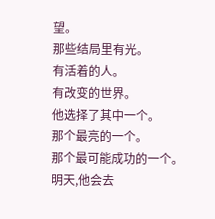望。
那些结局里有光。
有活着的人。
有改变的世界。
他选择了其中一个。
那个最亮的一个。
那个最可能成功的一个。
明天,他会去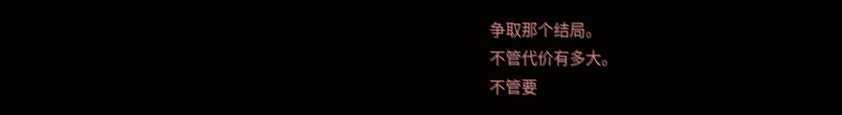争取那个结局。
不管代价有多大。
不管要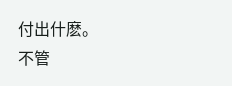付出什麽。
不管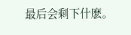最后会剩下什麽。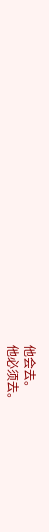他会去。
他必须去。